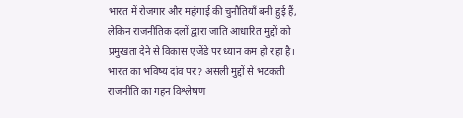भारत में रोजगार और महंगाई की चुनौतियाँ बनी हुई हैं, लेकिन राजनीतिक दलों द्वारा जाति आधारित मुद्दों को प्रमुखता देने से विकास एजेंडे पर ध्यान कम हो रहा है। भारत का भविष्य दांव पर? असली मुद्दों से भटकती राजनीति का गहन विश्लेषण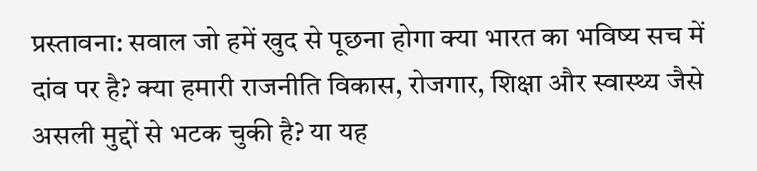प्रस्तावना: सवाल जो हमें खुद से पूछना होगा क्या भारत का भविष्य सच में दांव पर है? क्या हमारी राजनीति विकास, रोजगार, शिक्षा और स्वास्थ्य जैसे असली मुद्दों से भटक चुकी है? या यह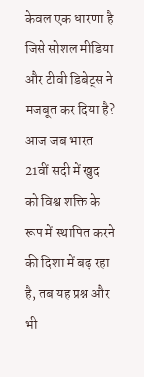केवल एक धारणा है जिसे सोशल मीडिया और टीवी डिबेट्स ने मजबूत कर दिया है? आज जब भारत 21वीं सदी में खुद को विश्व शक्ति के रूप में स्थापित करने की दिशा में बढ़ रहा है, तब यह प्रश्न और भी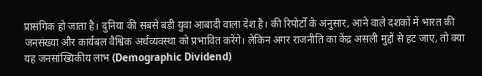प्रासंगिक हो जाता है। दुनिया की सबसे बड़ी युवा आबादी वाला देश है। की रिपोर्टों के अनुसार, आने वाले दशकों में भारत की जनसंख्या और कार्यबल वैश्विक अर्थव्यवस्था को प्रभावित करेंगे। लेकिन अगर राजनीति का केंद्र असली मुद्दों से हट जाए, तो क्या यह जनसांख्यिकीय लाभ (Demographic Dividend)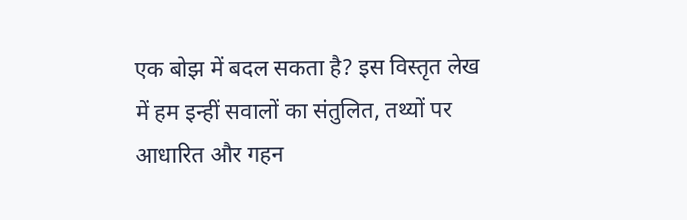एक बोझ में बदल सकता है? इस विस्तृत लेख में हम इन्हीं सवालों का संतुलित, तथ्यों पर आधारित और गहन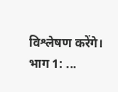विश्लेषण करेंगे। भाग 1: ...